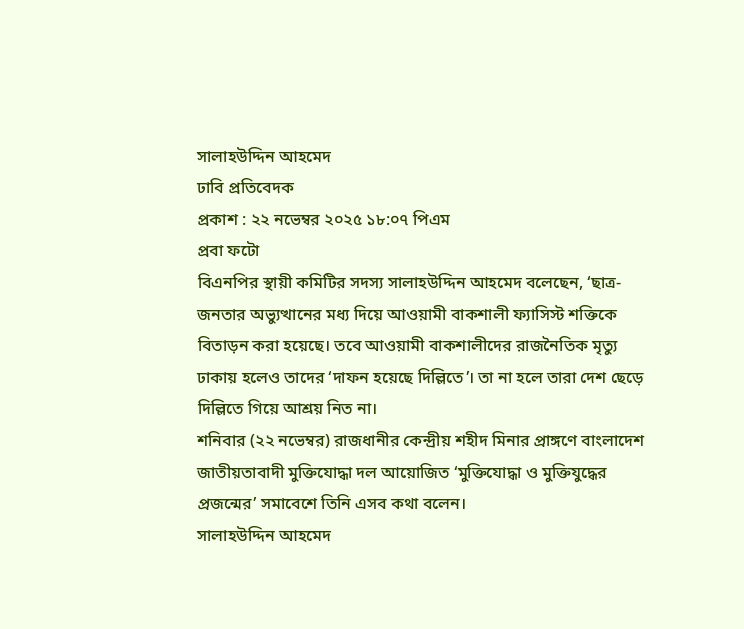সালাহউদ্দিন আহমেদ
ঢাবি প্রতিবেদক
প্রকাশ : ২২ নভেম্বর ২০২৫ ১৮:০৭ পিএম
প্রবা ফটো
বিএনপির স্থায়ী কমিটির সদস্য সালাহউদ্দিন আহমেদ বলেছেন, ‘ছাত্র-জনতার অভ্যুত্থানের মধ্য দিয়ে আওয়ামী বাকশালী ফ্যাসিস্ট শক্তিকে বিতাড়ন করা হয়েছে। তবে আওয়ামী বাকশালীদের রাজনৈতিক মৃত্যু ঢাকায় হলেও তাদের ‘দাফন হয়েছে দিল্লিতে’। তা না হলে তারা দেশ ছেড়ে দিল্লিতে গিয়ে আশ্রয় নিত না।
শনিবার (২২ নভেম্বর) রাজধানীর কেন্দ্রীয় শহীদ মিনার প্রাঙ্গণে বাংলাদেশ জাতীয়তাবাদী মুক্তিযোদ্ধা দল আয়োজিত ‘মুক্তিযোদ্ধা ও মুক্তিযুদ্ধের প্রজন্মের’ সমাবেশে তিনি এসব কথা বলেন।
সালাহউদ্দিন আহমেদ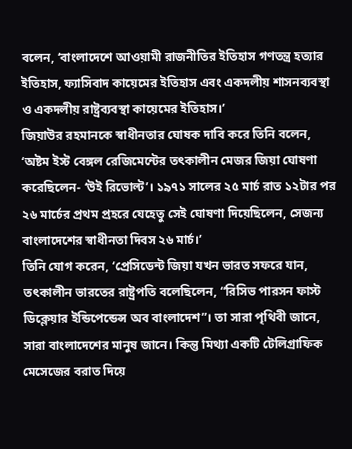বলেন, ‘বাংলাদেশে আওয়ামী রাজনীতির ইতিহাস গণতন্ত্র হত্যার ইতিহাস, ফ্যাসিবাদ কায়েমের ইতিহাস এবং একদলীয় শাসনব্যবস্থা ও একদলীয় রাষ্ট্রব্যবস্থা কায়েমের ইতিহাস।’
জিয়াউর রহমানকে স্বাধীনতার ঘোষক দাবি করে তিনি বলেন, ‘অষ্টম ইস্ট বেঙ্গল রেজিমেন্টের তৎকালীন মেজর জিয়া ঘোষণা করেছিলেন- ‘উই রিভোল্ট’। ১৯৭১ সালের ২৫ মার্চ রাত ১২টার পর ২৬ মার্চের প্রথম প্রহরে যেহেতু সেই ঘোষণা দিয়েছিলেন, সেজন্য বাংলাদেশের স্বাধীনতা দিবস ২৬ মার্চ।’
তিনি যোগ করেন, ‘প্রেসিডেন্ট জিয়া যখন ভারত সফরে যান, তৎকালীন ভারতের রাষ্ট্রপতি বলেছিলেন, “রিসিভ পারসন ফাস্ট ডিক্লেয়ার ইন্ডিপেন্ডেন্স অব বাংলাদেশ”। তা সারা পৃথিবী জানে, সারা বাংলাদেশের মানুষ জানে। কিন্তু মিথ্যা একটি টেলিগ্রাফিক মেসেজের বরাত দিয়ে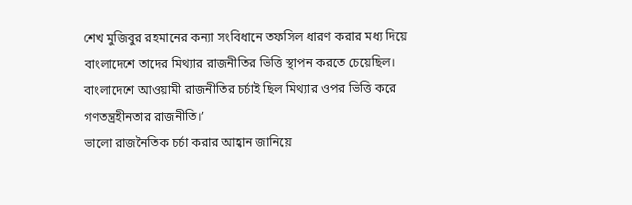শেখ মুজিবুর রহমানের কন্যা সংবিধানে তফসিল ধারণ করার মধ্য দিয়ে বাংলাদেশে তাদের মিথ্যার রাজনীতির ভিত্তি স্থাপন করতে চেয়েছিল। বাংলাদেশে আওয়ামী রাজনীতির চর্চাই ছিল মিথ্যার ওপর ভিত্তি করে গণতন্ত্রহীনতার রাজনীতি।’
ভালো রাজনৈতিক চর্চা করার আহ্বান জানিয়ে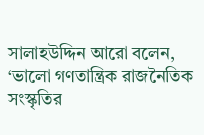সালাহউদ্দিন আরো বলেন, ‘ভালো গণতান্ত্রিক রাজনৈতিক সংস্কৃতির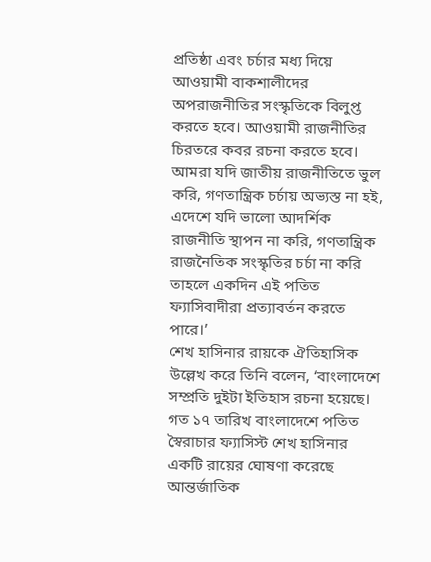প্রতিষ্ঠা এবং চর্চার মধ্য দিয়ে আওয়ামী বাকশালীদের অপরাজনীতির সংস্কৃতিকে বিলুপ্ত করতে হবে। আওয়ামী রাজনীতির চিরতরে কবর রচনা করতে হবে। আমরা যদি জাতীয় রাজনীতিতে ভুল করি, গণতান্ত্রিক চর্চায় অভ্যস্ত না হই, এদেশে যদি ভালো আদর্শিক রাজনীতি স্থাপন না করি, গণতান্ত্রিক রাজনৈতিক সংস্কৃতির চর্চা না করি তাহলে একদিন এই পতিত ফ্যাসিবাদীরা প্রত্যাবর্তন করতে পারে।’
শেখ হাসিনার রায়কে ঐতিহাসিক উল্লেখ করে তিনি বলেন, ‘বাংলাদেশে সম্প্রতি দুইটা ইতিহাস রচনা হয়েছে। গত ১৭ তারিখ বাংলাদেশে পতিত স্বৈরাচার ফ্যাসিস্ট শেখ হাসিনার একটি রায়ের ঘোষণা করেছে আন্তর্জাতিক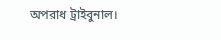অপরাধ ট্রাইবুনাল।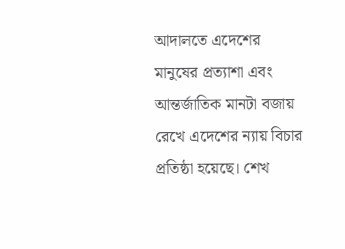আদালতে এদেশের মানুষের প্রত্যাশা এবং আন্তর্জাতিক মানটা বজায় রেখে এদেশের ন্যায় বিচার প্রতিষ্ঠা হয়েছে। শেখ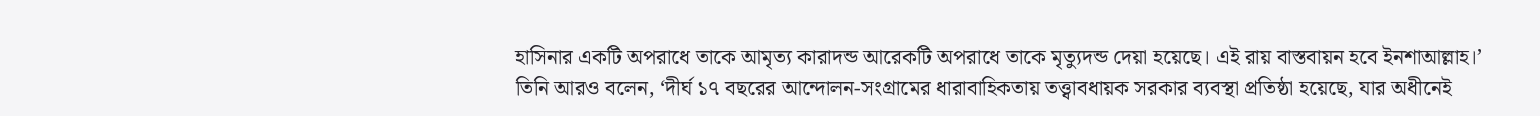হাসিনার একটি অপরাধে তাকে আমৃত্য কারাদন্ড আরেকটি অপরাধে তাকে মৃত্যুদন্ড দেয়া হয়েছে। এই রায় বাস্তবায়ন হবে ইনশাআল্লাহ।’
তিনি আরও বলেন, ‘দীর্ঘ ১৭ বছরের আন্দোলন-সংগ্রামের ধারাবাহিকতায় তত্ত্বাবধায়ক সরকার ব্যবস্থা প্রতিষ্ঠা হয়েছে, যার অধীনেই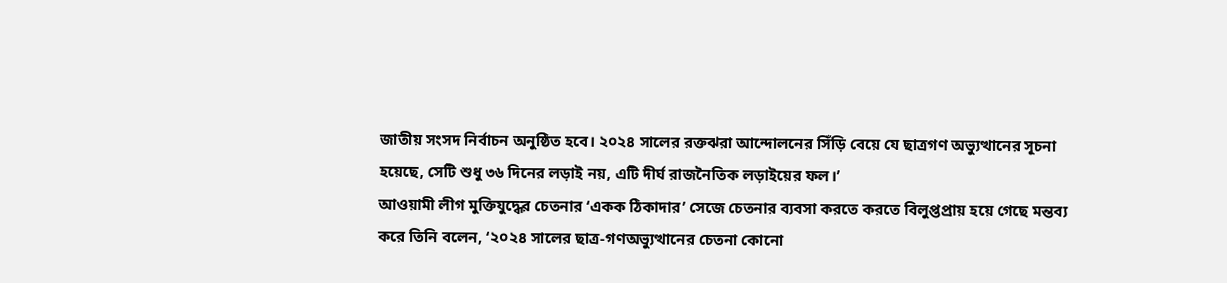জাতীয় সংসদ নির্বাচন অনুষ্ঠিত হবে। ২০২৪ সালের রক্তঝরা আন্দোলনের সিঁড়ি বেয়ে যে ছাত্রগণ অভ্যুত্থানের সূচনা হয়েছে, সেটি শুধু ৩৬ দিনের লড়াই নয়, এটি দীর্ঘ রাজনৈতিক লড়াইয়ের ফল।’
আওয়ামী লীগ মুক্তিযুদ্ধের চেতনার ‘একক ঠিকাদার’ সেজে চেতনার ব্যবসা করতে করতে বিলুপ্তপ্রায় হয়ে গেছে মন্তব্য করে তিনি বলেন, ‘২০২৪ সালের ছাত্র-গণঅভ্যুত্থানের চেতনা কোনো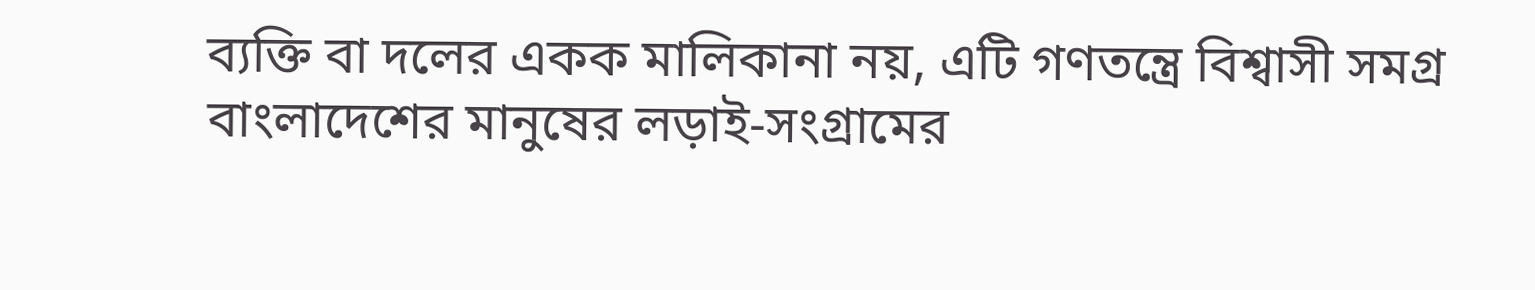ব্যক্তি বা দলের একক মালিকানা নয়, এটি গণতন্ত্রে বিশ্বাসী সমগ্র বাংলাদেশের মানুষের লড়াই-সংগ্রামের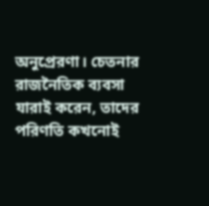অনুপ্রেরণা। চেতনার রাজনৈতিক ব্যবসা যারাই করেন, তাদের পরিণতি কখনোই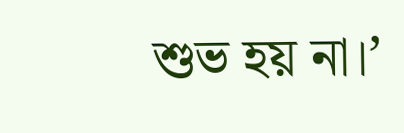শুভ হয় না।’